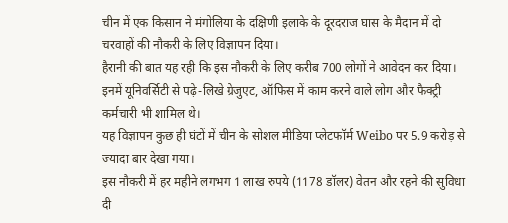चीन में एक किसान ने मंगोलिया के दक्षिणी इलाके के दूरदराज घास के मैदान में दो चरवाहों की नौकरी के लिए विज्ञापन दिया।
हैरानी की बात यह रही कि इस नौकरी के लिए करीब 700 लोगों ने आवेदन कर दिया। इनमें यूनिवर्सिटी से पढ़े-लिखे ग्रेजुएट, ऑफिस में काम करने वाले लोग और फैक्ट्री कर्मचारी भी शामिल थे।
यह विज्ञापन कुछ ही घंटों में चीन के सोशल मीडिया प्लेटफॉर्म Weibo पर 5.9 करोड़ से ज्यादा बार देखा गया।
इस नौकरी में हर महीने लगभग 1 लाख रुपये (1178 डॉलर) वेतन और रहने की सुविधा दी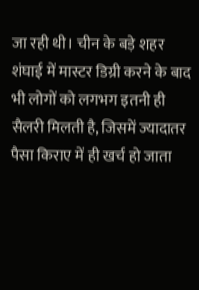जा रही थी। चीन के बड़े शहर शंघाई में मास्टर डिग्री करने के बाद भी लोगों को लगभग इतनी ही सैलरी मिलती है, जिसमें ज्यादातर पैसा किराए में ही खर्च हो जाता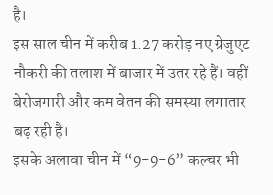है।
इस साल चीन में करीब 1.27 करोड़ नए ग्रेजुएट नौकरी की तलाश में बाजार में उतर रहे हैं। वहीं बेरोजगारी और कम वेतन की समस्या लगातार बढ़ रही है।
इसके अलावा चीन में “9-9-6” कल्चर भी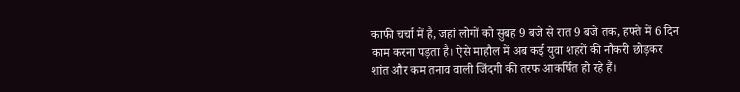काफी चर्चा में है, जहां लोगों को सुबह 9 बजे से रात 9 बजे तक, हफ्ते में 6 दिन काम करना पड़ता है। ऐसे माहौल में अब कई युवा शहरों की नौकरी छोड़कर शांत और कम तनाव वाली जिंदगी की तरफ आकर्षित हो रहे हैं।